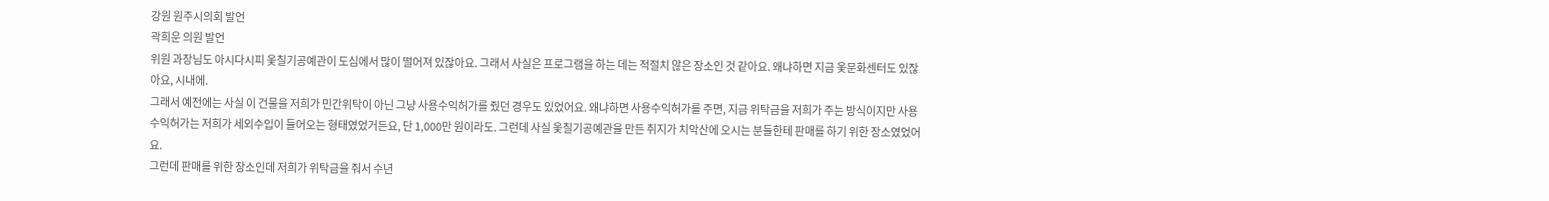강원 원주시의회 발언
곽희운 의원 발언
위원 과장님도 아시다시피 옻칠기공예관이 도심에서 많이 떨어져 있잖아요. 그래서 사실은 프로그램을 하는 데는 적절치 않은 장소인 것 같아요. 왜냐하면 지금 옻문화센터도 있잖아요, 시내에.
그래서 예전에는 사실 이 건물을 저희가 민간위탁이 아닌 그냥 사용수익허가를 줬던 경우도 있었어요. 왜냐하면 사용수익허가를 주면, 지금 위탁금을 저희가 주는 방식이지만 사용수익허가는 저희가 세외수입이 들어오는 형태였었거든요, 단 1,000만 원이라도. 그런데 사실 옻칠기공예관을 만든 취지가 치악산에 오시는 분들한테 판매를 하기 위한 장소였었어요.
그런데 판매를 위한 장소인데 저희가 위탁금을 줘서 수년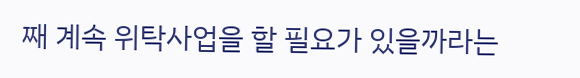째 계속 위탁사업을 할 필요가 있을까라는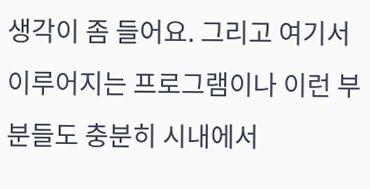생각이 좀 들어요. 그리고 여기서 이루어지는 프로그램이나 이런 부분들도 충분히 시내에서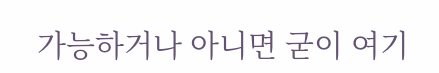가능하거나 아니면 굳이 여기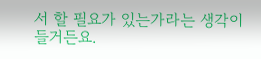서 할 필요가 있는가라는 생각이 들거든요.